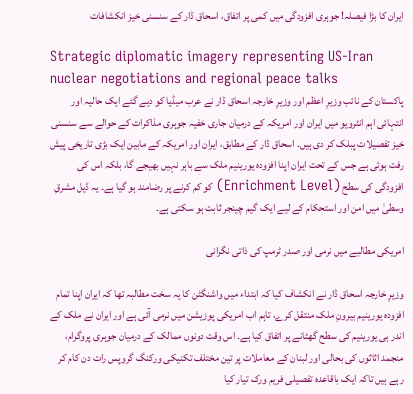ایران کا بڑا فیصلہ! جوہری افزودگی میں کمی پر اتفاق، اسحاق ڈار کے سنسنی خیز انکشافات

Strategic diplomatic imagery representing US-Iran nuclear negotiations and regional peace talks
پاکستان کے نائب وزیرِ اعظم اور وزیرِ خارجہ اسحاق ڈار نے عرب میڈیا کو دیے گئے ایک حالیہ اور انتہائی اہم انٹرویو میں ایران اور امریکہ کے درمیان جاری خفیہ جوہری مذاکرات کے حوالے سے سنسنی خیز تفصیلات پبلک کر دی ہیں۔ اسحاق ڈار کے مطابق، ایران اور امریکہ کے مابین ایک بڑی تاریخی پیش رفت ہوئی ہے جس کے تحت ایران اپنا افزودہ یورینیم ملک سے باہر نہیں بھیجے گا، بلکہ اس کی افزودگی کی سطح (Enrichment Level) کو کم کرنے پر رضامند ہو گیا ہے۔ یہ ڈیل مشرقِ وسطیٰ میں امن اور استحکام کے لیے ایک گیم چینجر ثابت ہو سکتی ہے۔

امریکی مطالبے میں نرمی اور صدر ٹرمپ کی ذاتی نگرانی

وزیرِ خارجہ اسحاق ڈار نے انکشاف کیا کہ ابتداء میں واشنگٹن کا یہ سخت مطالبہ تھا کہ ایران اپنا تمام افزودہ یورینیم بیرونِ ملک منتقل کرے، تاہم اب امریکی پوزیشن میں نرمی آئی ہے اور ایران نے ملک کے اندر ہی یورینیم کی سطح گھٹانے پر اتفاق کیا ہے۔ اس وقت دونوں ممالک کے درمیان جوہری پروگرام، منجمد اثاثوں کی بحالی اور لبنان کے معاملات پر تین مختلف تکنیکی ورکنگ گروپس رات دن کام کر رہے ہیں تاکہ ایک باقاعدہ تفصیلی فریم ورک تیار کیا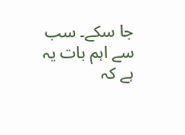جا سکے۔ سب سے اہم بات یہ ہے کہ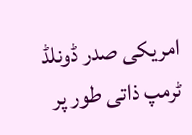امریکی صدر ڈونلڈ ٹرمپ ذاتی طور پر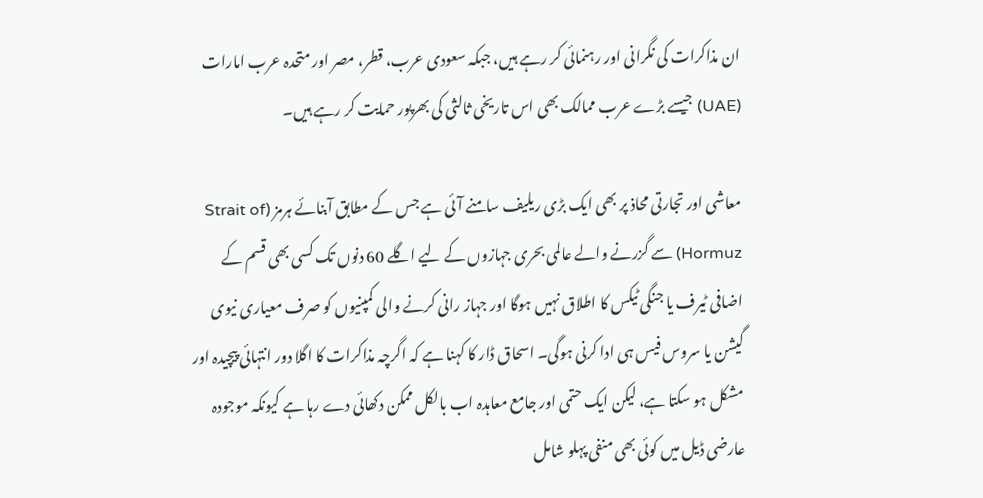ان مذاکرات کی نگرانی اور رہنمائی کر رہے ہیں، جبکہ سعودی عرب، قطر، مصر اور متحدہ عرب امارات (UAE) جیسے بڑے عرب ممالک بھی اس تاریخی ثالثی کی بھرپور حمایت کر رہے ہیں۔

معاشی اور تجارتی محاذ پر بھی ایک بڑی ریلیف سامنے آئی ہے جس کے مطابق آبنائے ہرمز (Strait of Hormuz) سے گزرنے والے عالمی بحری جہازوں کے لیے اگلے 60 دنوں تک کسی بھی قسم کے اضافی ٹیرف یا جنگی ٹیکس کا اطلاق نہیں ہوگا اور جہاز رانی کرنے والی کمپنیوں کو صرف معیاری نیوی گیشن یا سروس فیس ہی ادا کرنی ہوگی۔ اسحاق ڈار کا کہنا ہے کہ اگرچہ مذاکرات کا اگلا دور انتہائی پیچیدہ اور مشکل ہو سکتا ہے، لیکن ایک حتمی اور جامع معاہدہ اب بالکل ممکن دکھائی دے رہا ہے کیونکہ موجودہ عارضی ڈیل میں کوئی بھی منفی پہلو شامل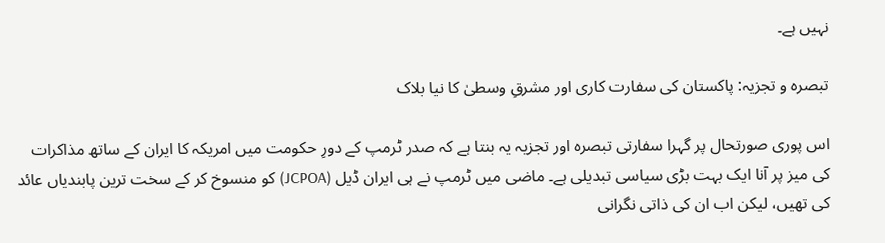نہیں ہے۔

تبصرہ و تجزیہ: پاکستان کی سفارت کاری اور مشرقِ وسطیٰ کا نیا بلاک

اس پوری صورتحال پر گہرا سفارتی تبصرہ اور تجزیہ یہ بنتا ہے کہ صدر ٹرمپ کے دورِ حکومت میں امریکہ کا ایران کے ساتھ مذاکرات کی میز پر آنا ایک بہت بڑی سیاسی تبدیلی ہے۔ ماضی میں ٹرمپ نے ہی ایران ڈیل (JCPOA) کو منسوخ کر کے سخت ترین پابندیاں عائد کی تھیں، لیکن اب ان کی ذاتی نگرانی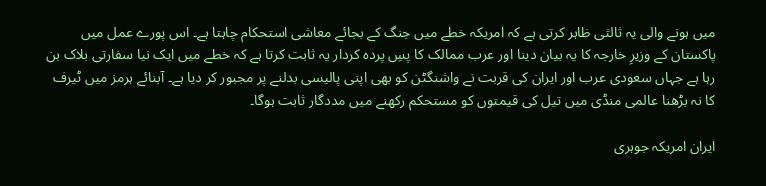میں ہونے والی یہ ثالثی ظاہر کرتی ہے کہ امریکہ خطے میں جنگ کے بجائے معاشی استحکام چاہتا ہے۔ اس پورے عمل میں پاکستان کے وزیرِ خارجہ کا یہ بیان دینا اور عرب ممالک کا پسِ پردہ کردار یہ ثابت کرتا ہے کہ خطے میں ایک نیا سفارتی بلاک بن رہا ہے جہاں سعودی عرب اور ایران کی قربت نے واشنگٹن کو بھی اپنی پالیسی بدلنے پر مجبور کر دیا ہے۔ آبنائے ہرمز میں ٹیرف کا نہ بڑھنا عالمی منڈی میں تیل کی قیمتوں کو مستحکم رکھنے میں مددگار ثابت ہوگا۔

ایران امریکہ جوہری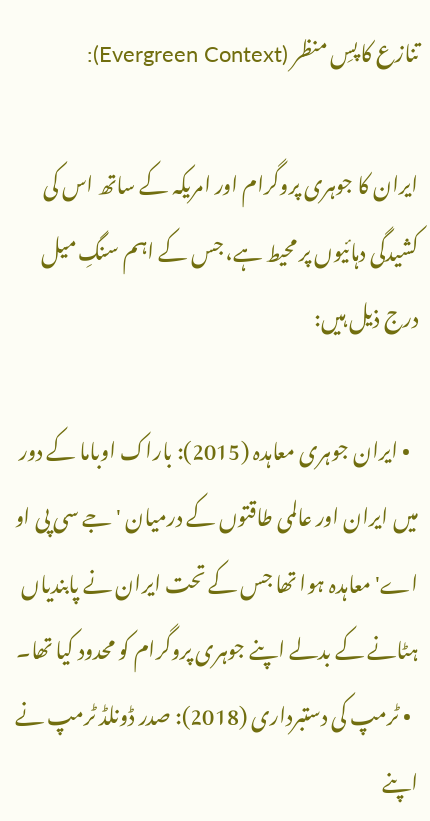تنازع کا پسِ منظر (Evergreen Context):

ایران کا جوہری پروگرام اور امریکہ کے ساتھ اس کی کشیدگی دہائیوں پر محیط ہے، جس کے اہم سنگِ میل درج ذیل ہیں:

  • ایران جوہری معاہدہ (2015): باراک اوباما کے دور میں ایران اور عالمی طاقتوں کے درمیان 'جے سی پی او اے' معاہدہ ہوا تھا جس کے تحت ایران نے پابندیاں ہٹانے کے بدلے اپنے جوہری پروگرام کو محدود کیا تھا۔
  • ٹرمپ کی دستبرداری (2018): صدر ڈونلڈ ٹرمپ نے اپنے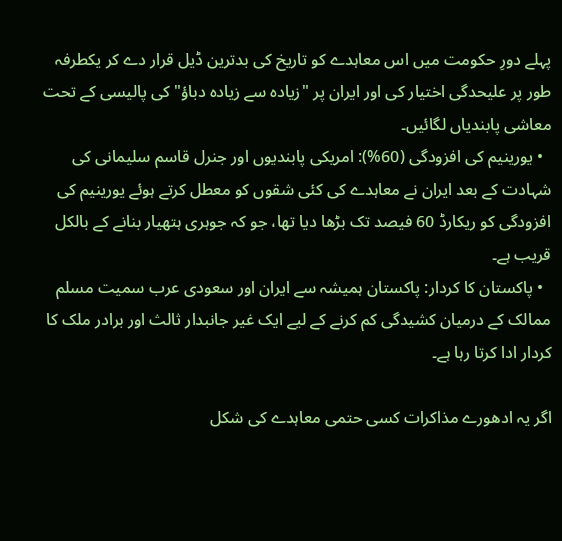پہلے دورِ حکومت میں اس معاہدے کو تاریخ کی بدترین ڈیل قرار دے کر یکطرفہ طور پر علیحدگی اختیار کی اور ایران پر "زیادہ سے زیادہ دباؤ" کی پالیسی کے تحت معاشی پابندیاں لگائیں۔
  • یورینیم کی افزودگی (60%): امریکی پابندیوں اور جنرل قاسم سلیمانی کی شہادت کے بعد ایران نے معاہدے کی کئی شقوں کو معطل کرتے ہوئے یورینیم کی افزودگی کو ریکارڈ 60 فیصد تک بڑھا دیا تھا، جو کہ جوہری ہتھیار بنانے کے بالکل قریب ہے۔
  • پاکستان کا کردار: پاکستان ہمیشہ سے ایران اور سعودی عرب سمیت مسلم ممالک کے درمیان کشیدگی کم کرنے کے لیے ایک غیر جانبدار ثالث اور برادر ملک کا کردار ادا کرتا رہا ہے۔

اگر یہ ادھورے مذاکرات کسی حتمی معاہدے کی شکل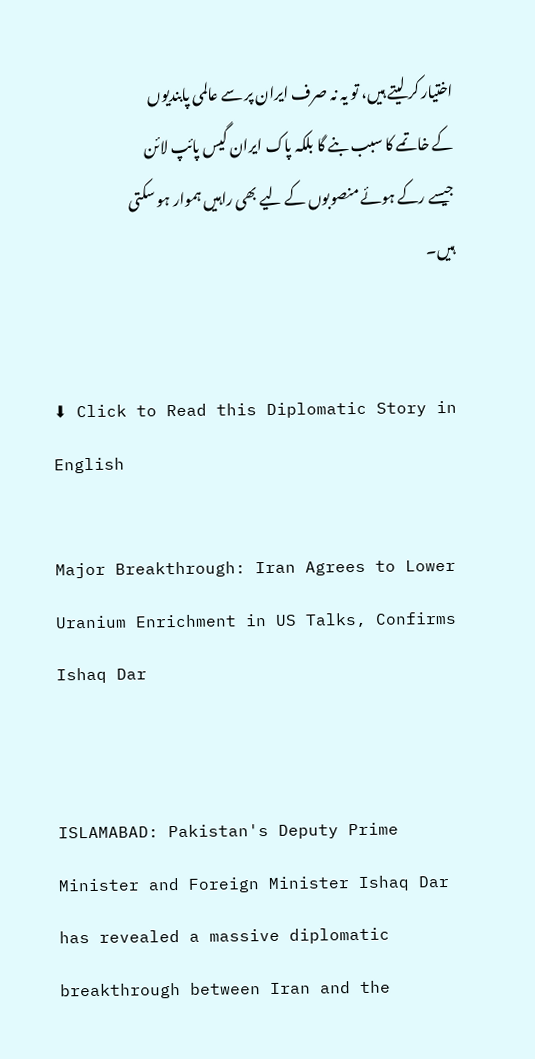اختیار کر لیتے ہیں، تو یہ نہ صرف ایران پر سے عالمی پابندیوں کے خاتمے کا سبب بنے گا بلکہ پاک ایران گیس پائپ لائن جیسے رکے ہوئے منصوبوں کے لیے بھی راہیں ہموار ہو سکتی ہیں۔


⬇ Click to Read this Diplomatic Story in English

Major Breakthrough: Iran Agrees to Lower Uranium Enrichment in US Talks, Confirms Ishaq Dar


ISLAMABAD: Pakistan's Deputy Prime Minister and Foreign Minister Ishaq Dar has revealed a massive diplomatic breakthrough between Iran and the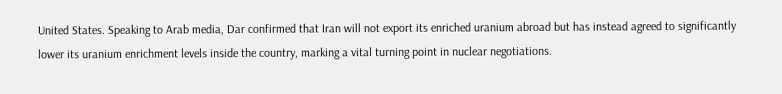United States. Speaking to Arab media, Dar confirmed that Iran will not export its enriched uranium abroad but has instead agreed to significantly lower its uranium enrichment levels inside the country, marking a vital turning point in nuclear negotiations.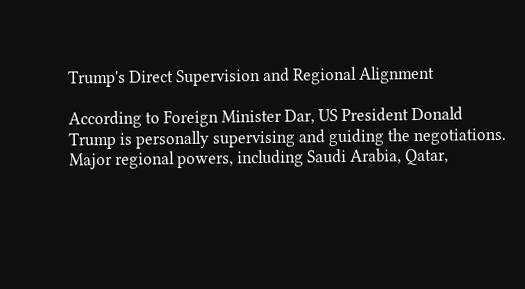Trump's Direct Supervision and Regional Alignment

According to Foreign Minister Dar, US President Donald Trump is personally supervising and guiding the negotiations. Major regional powers, including Saudi Arabia, Qatar,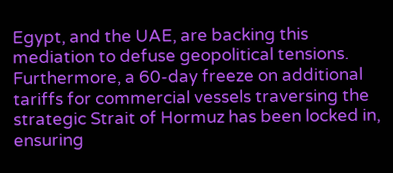Egypt, and the UAE, are backing this mediation to defuse geopolitical tensions. Furthermore, a 60-day freeze on additional tariffs for commercial vessels traversing the strategic Strait of Hormuz has been locked in, ensuring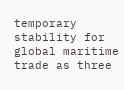temporary stability for global maritime trade as three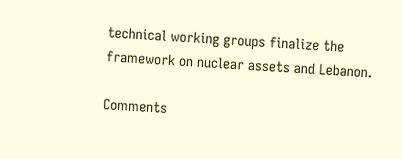technical working groups finalize the framework on nuclear assets and Lebanon.

Comments